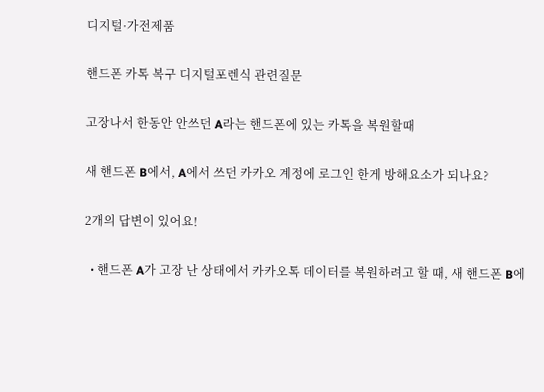디지털·가전제품

핸드폰 카톡 복구 디지털포렌식 관련질문

고장나서 한동안 안쓰던 A라는 핸드폰에 있는 카톡을 복원할때

새 핸드폰 B에서, A에서 쓰던 카카오 계정에 로그인 한게 방해요소가 되나요?

2개의 답변이 있어요!

  • 핸드폰 A가 고장 난 상태에서 카카오톡 데이터를 복원하려고 할 때, 새 핸드폰 B에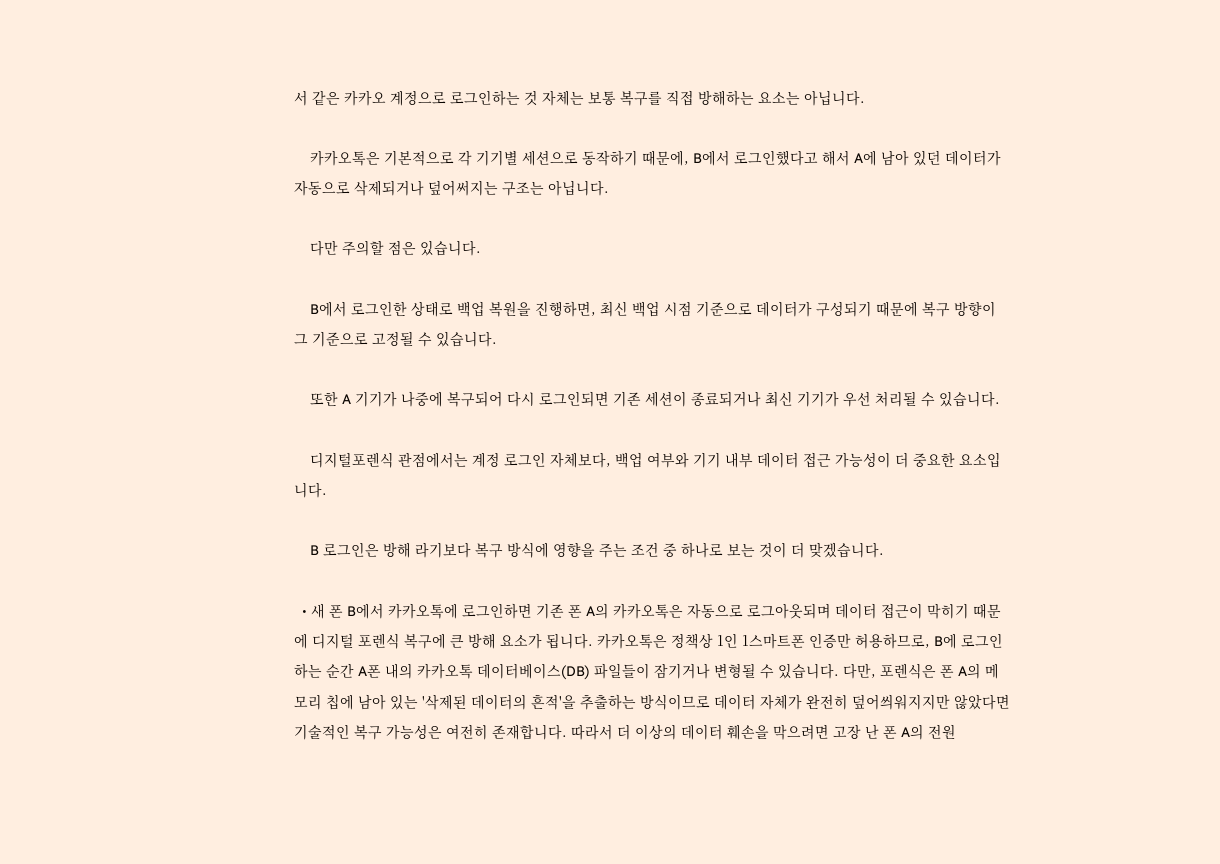서 같은 카카오 계정으로 로그인하는 것 자체는 보통 복구를 직접 방해하는 요소는 아닙니다.

    카카오톡은 기본적으로 각 기기별 세션으로 동작하기 때문에, B에서 로그인했다고 해서 A에 남아 있던 데이터가 자동으로 삭제되거나 덮어써지는 구조는 아닙니다.

    다만 주의할 점은 있습니다.

    B에서 로그인한 상태로 백업 복원을 진행하면, 최신 백업 시점 기준으로 데이터가 구성되기 때문에 복구 방향이 그 기준으로 고정될 수 있습니다.

    또한 A 기기가 나중에 복구되어 다시 로그인되면 기존 세션이 종료되거나 최신 기기가 우선 처리될 수 있습니다.

    디지털포렌식 관점에서는 계정 로그인 자체보다, 백업 여부와 기기 내부 데이터 접근 가능성이 더 중요한 요소입니다.

    B 로그인은 방해 라기보다 복구 방식에 영향을 주는 조건 중 하나로 보는 것이 더 맞겠습니다.

  • 새 폰 B에서 카카오톡에 로그인하면 기존 폰 A의 카카오톡은 자동으로 로그아웃되며 데이터 접근이 막히기 때문에 디지털 포렌식 복구에 큰 방해 요소가 됩니다. 카카오톡은 정책상 1인 1스마트폰 인증만 허용하므로, B에 로그인하는 순간 A폰 내의 카카오톡 데이터베이스(DB) 파일들이 잠기거나 변형될 수 있습니다. 다만, 포렌식은 폰 A의 메모리 칩에 남아 있는 '삭제된 데이터의 흔적'을 추출하는 방식이므로 데이터 자체가 완전히 덮어씌워지지만 않았다면 기술적인 복구 가능성은 여전히 존재합니다. 따라서 더 이상의 데이터 훼손을 막으려면 고장 난 폰 A의 전원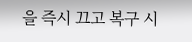을 즉시 끄고 복구 시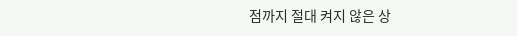점까지 절대 켜지 않은 상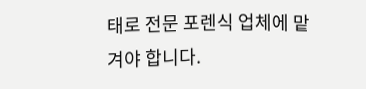태로 전문 포렌식 업체에 맡겨야 합니다.